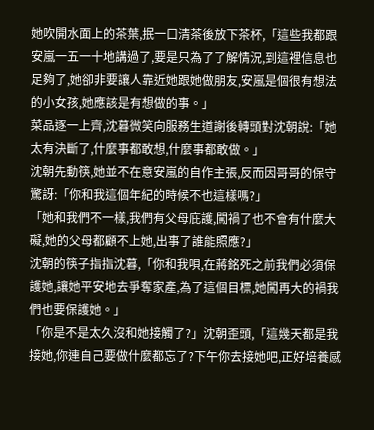她吹開水面上的茶葉,抿一口清茶後放下茶杯,「這些我都跟安嵐一五一十地講過了,要是只為了了解情況,到這裡信息也足夠了,她卻非要讓人靠近她跟她做朋友,安嵐是個很有想法的小女孩,她應該是有想做的事。」
菜品逐一上齊,沈暮微笑向服務生道謝後轉頭對沈朝說:「她太有決斷了,什麼事都敢想,什麼事都敢做。」
沈朝先動筷,她並不在意安嵐的自作主張,反而因哥哥的保守驚訝:「你和我這個年紀的時候不也這樣嗎?」
「她和我們不一樣,我們有父母庇護,闖禍了也不會有什麼大礙,她的父母都顧不上她,出事了誰能照應?」
沈朝的筷子指指沈暮,「你和我唄,在蔣銘死之前我們必須保護她,讓她平安地去爭奪家產,為了這個目標,她闖再大的禍我們也要保護她。」
「你是不是太久沒和她接觸了?」沈朝歪頭,「這幾天都是我接她,你連自己要做什麼都忘了?下午你去接她吧,正好培養感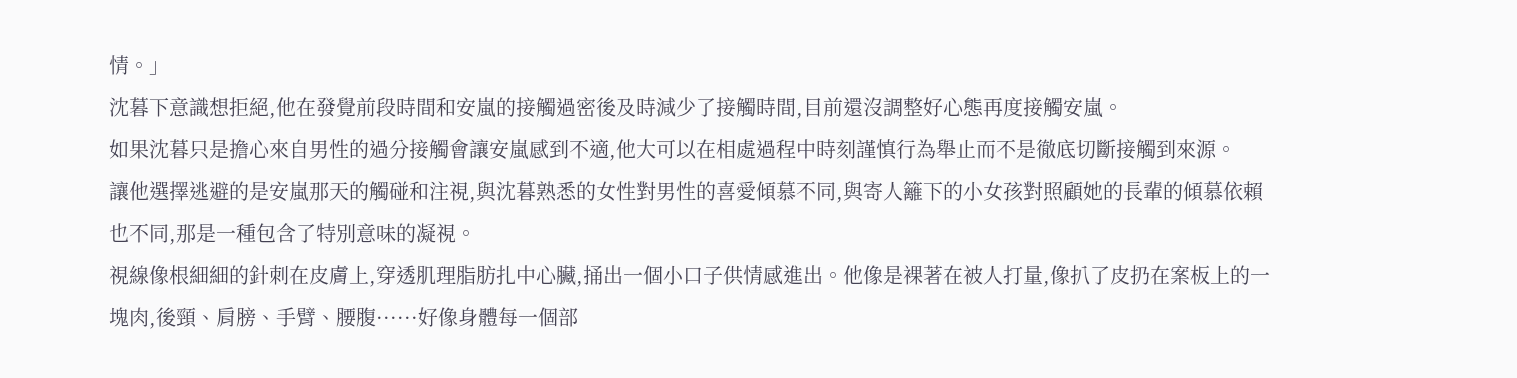情。」
沈暮下意識想拒絕,他在發覺前段時間和安嵐的接觸過密後及時減少了接觸時間,目前還沒調整好心態再度接觸安嵐。
如果沈暮只是擔心來自男性的過分接觸會讓安嵐感到不適,他大可以在相處過程中時刻謹慎行為舉止而不是徹底切斷接觸到來源。
讓他選擇逃避的是安嵐那天的觸碰和注視,與沈暮熟悉的女性對男性的喜愛傾慕不同,與寄人籬下的小女孩對照顧她的長輩的傾慕依賴也不同,那是一種包含了特別意味的凝視。
視線像根細細的針刺在皮膚上,穿透肌理脂肪扎中心臟,捅出一個小口子供情感進出。他像是裸著在被人打量,像扒了皮扔在案板上的一塊肉,後頸、肩膀、手臂、腰腹······好像身體每一個部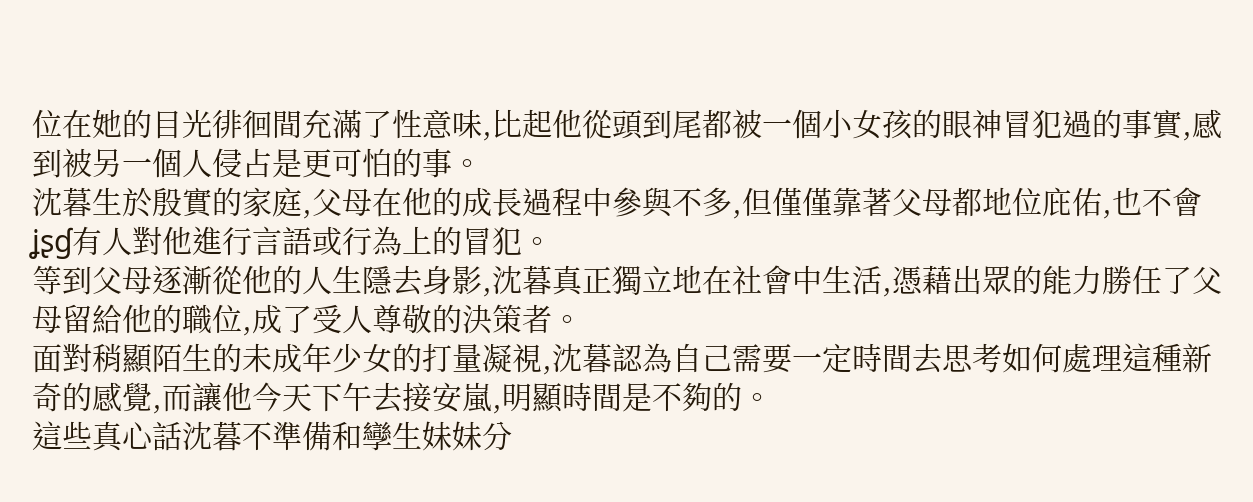位在她的目光徘徊間充滿了性意味,比起他從頭到尾都被一個小女孩的眼神冒犯過的事實,感到被另一個人侵占是更可怕的事。
沈暮生於殷實的家庭,父母在他的成長過程中參與不多,但僅僅靠著父母都地位庇佑,也不會ʝʂɠ有人對他進行言語或行為上的冒犯。
等到父母逐漸從他的人生隱去身影,沈暮真正獨立地在社會中生活,憑藉出眾的能力勝任了父母留給他的職位,成了受人尊敬的決策者。
面對稍顯陌生的未成年少女的打量凝視,沈暮認為自己需要一定時間去思考如何處理這種新奇的感覺,而讓他今天下午去接安嵐,明顯時間是不夠的。
這些真心話沈暮不準備和孿生妹妹分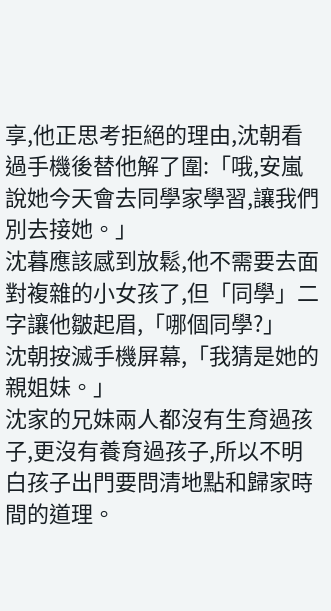享,他正思考拒絕的理由,沈朝看過手機後替他解了圍:「哦,安嵐說她今天會去同學家學習,讓我們別去接她。」
沈暮應該感到放鬆,他不需要去面對複雜的小女孩了,但「同學」二字讓他皺起眉,「哪個同學?」
沈朝按滅手機屏幕,「我猜是她的親姐妹。」
沈家的兄妹兩人都沒有生育過孩子,更沒有養育過孩子,所以不明白孩子出門要問清地點和歸家時間的道理。